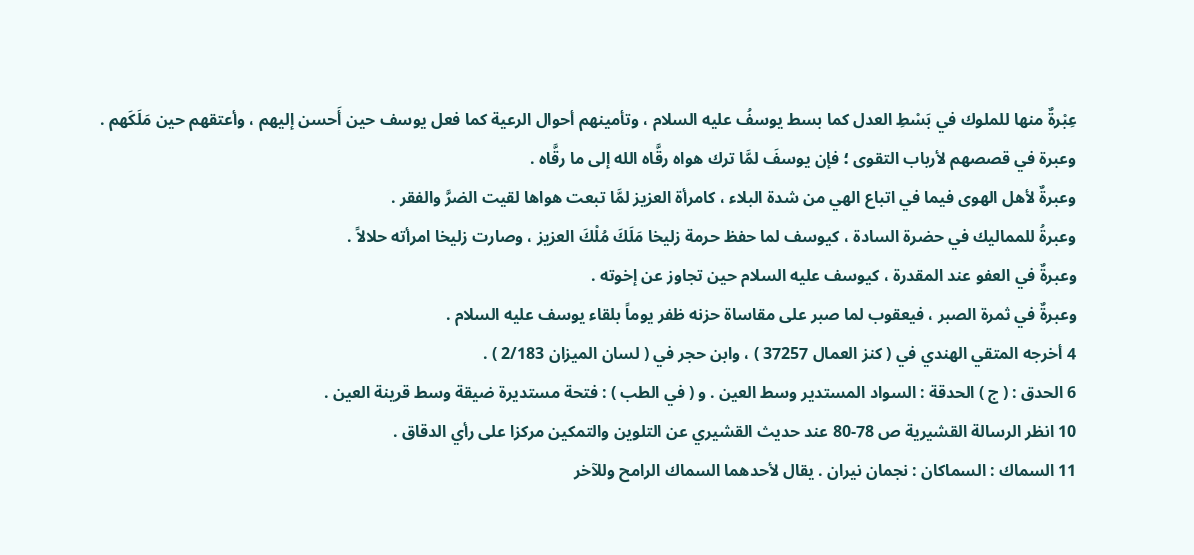عِبْرةٌ منها للملوك في بَسْطِ العدل كما بسط يوسفُ عليه السلام ، وتأمينهم أحوال الرعية كما فعل يوسف حين أَحسن إليهم ، وأعتقهم حين مَلَكَهم .
وعبرة في قصصهم لأرباب التقوى ؛ فإن يوسفَ لمَّا ترك هواه رقَّاه الله إلى ما رقَّاه .
وعبرةٌ لأهل الهوى فيما في اتباع الهي من شدة البلاء ، كامرأة العزيز لمَّا تبعت هواها لقيت الضرَّ والفقر .
وعبرةُ للمماليك في حضرة السادة ، كيوسف لما حفظ حرمة زليخا مَلَكَ مُلْكَ العزيز ، وصارت زليخا امرأته حلالاً .
وعبرةٌ في العفو عند المقدرة ، كيوسف عليه السلام حين تجاوز عن إخوته .
وعبرةٌ في ثمرة الصبر ، فيعقوب لما صبر على مقاساة حزنه ظفر يوماً بلقاء يوسف عليه السلام .
4 أخرجه المتقي الهندي في ( كنز العمال 37257 ) ، وابن حجر في ( لسان الميزان 2/183 ) .
6 الحدق : ( ج ) الحدقة : السواد المستدير وسط العين . و ( في الطب ) : فتحة مستديرة ضيقة وسط قرينة العين .
10 انظر الرسالة القشيرية ص 78-80 عند حديث القشيري عن التلوين والتمكين مركزا على رأي الدقاق .
11 السماك : السماكان : نجمان نيران . يقال لأحدهما السماك الرامح وللآخر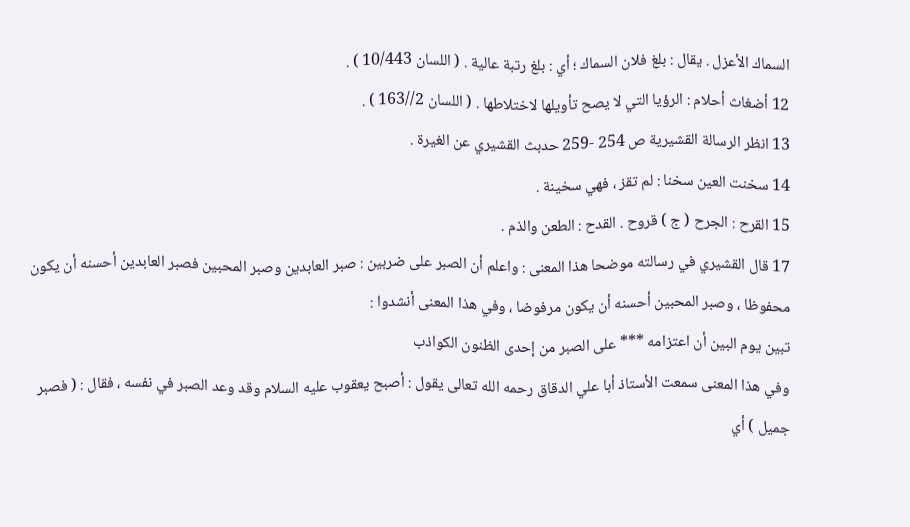السماك الأعزل . يقال : بلغ فلان السماك ؛ أي : بلغ رتبة عالية . ( اللسان 10/443 ) .
12 أضغاث أحلام : الرؤيا التي لا يصح تأويلها لاختلاطها . ( اللسان 2//163 ) .
13 انظر الرسالة القشيرية ص 254 -259 حدبث القشيري عن الغيرة .
14 سخنت العين سخنا : لم تقز ، فهي سخينة .
15 القرح : الجرح ( ج ) قروح . القدح : الطعن والذم .
17 قال القشيري في رسالته موضحا هذا المعنى : واعلم أن الصبر على ضربين : صبر العابدين وصبر المحبين فصبر العابدين أحسنه أن يكون محفوظا ، وصبر المحبين أحسنه أن يكون مرفوضا ، وفي هذا المعنى أنشدوا :
تبين يوم البين أن اعتزامه *** على الصبر من إحدى الظنون الكواذب
وفي هذا المعنى سمعت الأستاذ أبا علي الدقاق رحمه الله تعالى يقول : أصبح يعقوب عليه السلام وقد وعد الصبر في نفسه ، فقال : ( فصبر جميل ) أي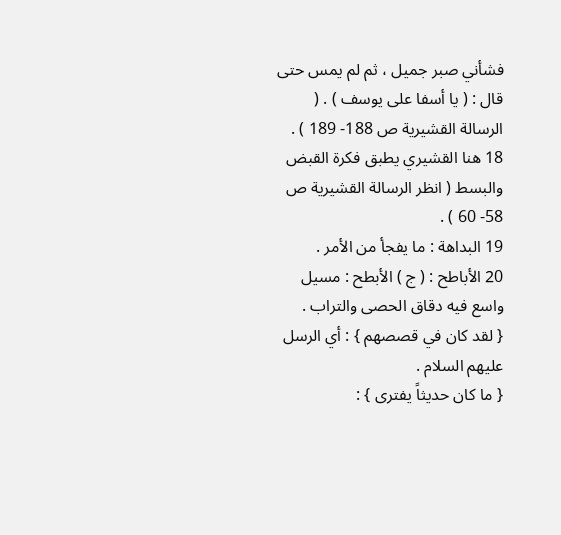فشأني صبر جميل ، ثم لم يمس حتى قال : ( يا أسفا على يوسف ) . ( الرسالة القشيرية ص 188- 189 ) .
18 هنا القشيري يطبق فكرة القبض والبسط ( انظر الرسالة القشيرية ص 58- 60 ) .
19 البداهة : ما يفجأ من الأمر .
20 الأباطح : ( ج ) الأبطح : مسيل واسع فيه دقاق الحصى والتراب .
{ لقد كان في قصصهم } : أي الرسل عليهم السلام .
{ ما كان حديثاً يفترى } :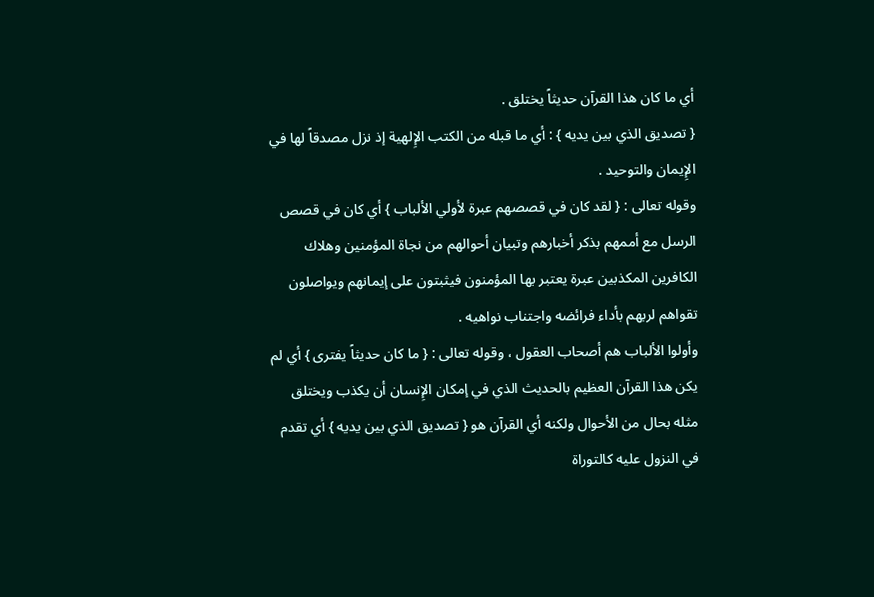أي ما كان هذا القرآن حديثاً يختلق .
{ تصديق الذي بين يديه } : أي ما قبله من الكتب الإِلهية إذ نزل مصدقاً لها في الإِيمان والتوحيد .
وقوله تعالى : { لقد كان في قصصهم عبرة لأولي الألباب } أي كان في قصص الرسل مع أممهم بذكر أخبارهم وتبيان أحوالهم من نجاة المؤمنين وهلاك الكافرين المكذبين عبرة يعتبر بها المؤمنون فيثبتون على إيمانهم ويواصلون تقواهم لربهم بأداء فرائضه واجتناب نواهيه .
وأولوا الألباب هم أصحاب العقول ، وقوله تعالى : { ما كان حديثاً يفترى } أي لم يكن هذا القرآن العظيم بالحديث الذي في إمكان الإِنسان أن يكذب ويختلق مثله بحال من الأحوال ولكنه أي القرآن هو { تصديق الذي بين يديه } أي تقدم في النزول عليه كالتوراة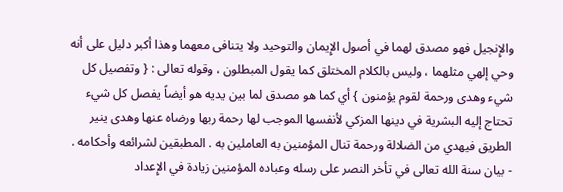والإِنجيل فهو مصدق لهما في أصول الإِيمان والتوحيد ولا يتنافى معهما وهذا أكبر دليل على أنه وحي إلهي مثلهما ، وليس بالكلام المختلق كما يقول المبطلون ، وقوله تعالى : { وتفصيل كل شيء وهدى ورحمة لقوم يؤمنون } أي كما هو مصدق لما بين يديه هو أيضاً يفصل كل شيء تحتاج إليه البشرية في دينها المزكي لأنفسها الموجب لها رحمة ربها ورضاه عنها وهدى ينير الطريق فيهدي من الضلالة ورحمة تنال المؤمنين به العاملين به . المطبقين لشرائعه وأحكامه .
- بيان سنة الله تعالى في تأخر النصر على رسله وعباده المؤمنين زيادة في الإِعداد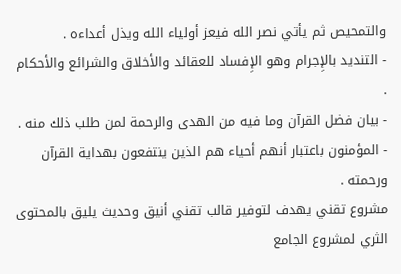والتمحيص ثم يأتي نصر الله فيعز أولياء الله ويذل أعداءه .
- التنديد بالإِجرام وهو الإِفساد للعقائد والأخلاق والشرائع والأحكام .
- بيان فضل القرآن وما فيه من الهدى والرحمة لمن طلب ذلك منه .
- المؤمنون باعتبار أنهم أحياء هم الذين ينتفعون بهداية القرآن ورحمته .
مشروع تقني يهدف لتوفير قالب تقني أنيق وحديث يليق بالمحتوى الثري لمشروع الجامع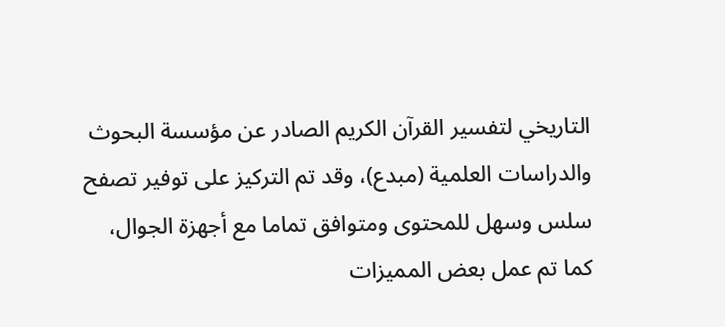التاريخي لتفسير القرآن الكريم الصادر عن مؤسسة البحوث والدراسات العلمية (مبدع)، وقد تم التركيز على توفير تصفح سلس وسهل للمحتوى ومتوافق تماما مع أجهزة الجوال، كما تم عمل بعض المميزات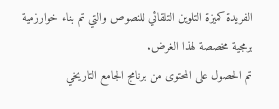الفريدة كميزة التلوين التلقائي للنصوص والتي تم بناء خوارزمية برمجية مخصصة لهذا الغرض.
تم الحصول على المحتوى من برنامج الجامع التاريخي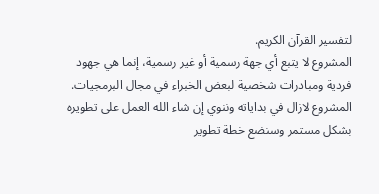لتفسير القرآن الكريم.
المشروع لا يتبع أي جهة رسمية أو غير رسمية، إنما هي جهود فردية ومبادرات شخصية لبعض الخبراء في مجال البرمجيات.
المشروع لازال في بداياته وننوي إن شاء الله العمل على تطويره بشكل مستمر وسنضع خطة تطوير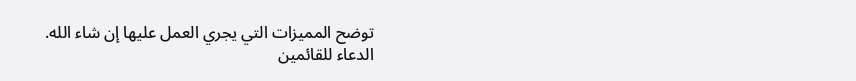توضح المميزات التي يجري العمل عليها إن شاء الله.
الدعاء للقائمين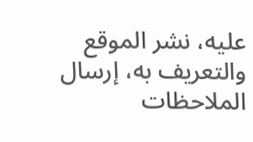عليه، نشر الموقع والتعريف به، إرسال الملاحظات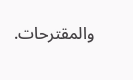والمقترحات.